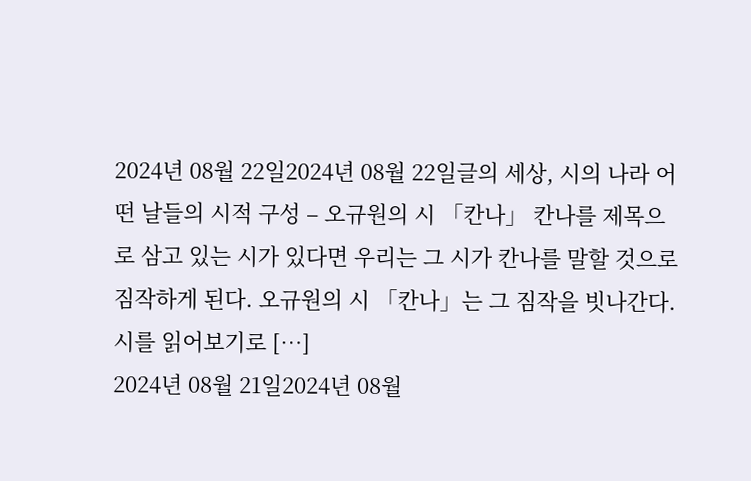2024년 08월 22일2024년 08월 22일글의 세상, 시의 나라 어떤 날들의 시적 구성 – 오규원의 시 「칸나」 칸나를 제목으로 삼고 있는 시가 있다면 우리는 그 시가 칸나를 말할 것으로 짐작하게 된다. 오규원의 시 「칸나」는 그 짐작을 빗나간다. 시를 읽어보기로 […]
2024년 08월 21일2024년 08월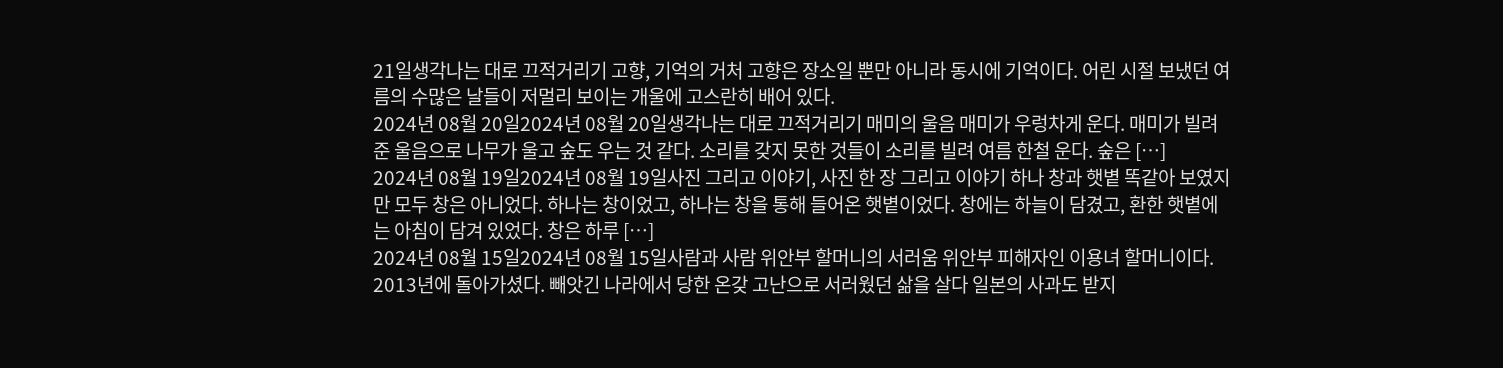21일생각나는 대로 끄적거리기 고향, 기억의 거처 고향은 장소일 뿐만 아니라 동시에 기억이다. 어린 시절 보냈던 여름의 수많은 날들이 저멀리 보이는 개울에 고스란히 배어 있다.
2024년 08월 20일2024년 08월 20일생각나는 대로 끄적거리기 매미의 울음 매미가 우렁차게 운다. 매미가 빌려준 울음으로 나무가 울고 숲도 우는 것 같다. 소리를 갖지 못한 것들이 소리를 빌려 여름 한철 운다. 숲은 […]
2024년 08월 19일2024년 08월 19일사진 그리고 이야기, 사진 한 장 그리고 이야기 하나 창과 햇볕 똑같아 보였지만 모두 창은 아니었다. 하나는 창이었고, 하나는 창을 통해 들어온 햇볕이었다. 창에는 하늘이 담겼고, 환한 햇볕에는 아침이 담겨 있었다. 창은 하루 […]
2024년 08월 15일2024년 08월 15일사람과 사람 위안부 할머니의 서러움 위안부 피해자인 이용녀 할머니이다. 2013년에 돌아가셨다. 빼앗긴 나라에서 당한 온갖 고난으로 서러웠던 삶을 살다 일본의 사과도 받지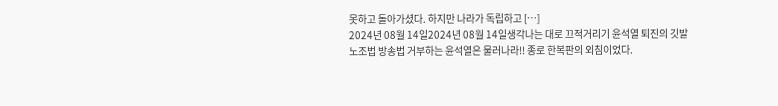못하고 돌아가셨다. 하지만 나라가 독립하고 […]
2024년 08월 14일2024년 08월 14일생각나는 대로 끄적거리기 윤석열 퇴진의 깃발 노조법 방송법 거부하는 윤석열은 물러나라!! 종로 한복판의 외침이었다.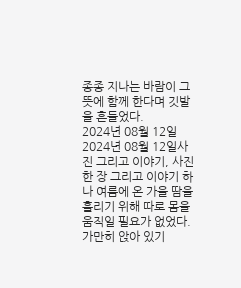종종 지나는 바람이 그 뜻에 함께 한다며 깃발을 흔들었다.
2024년 08월 12일2024년 08월 12일사진 그리고 이야기, 사진 한 장 그리고 이야기 하나 여름에 온 가을 땀을 흘리기 위해 따로 몸을 움직일 필요가 없었다. 가만히 앉아 있기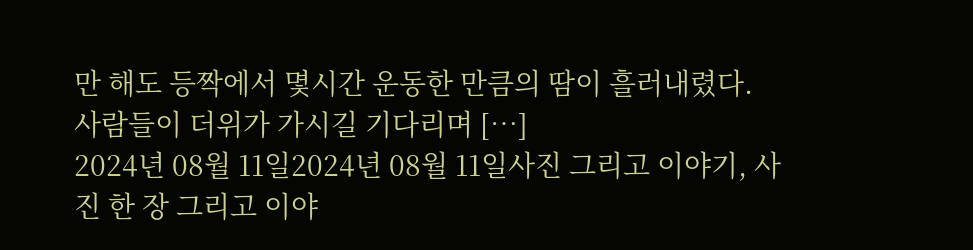만 해도 등짝에서 몇시간 운동한 만큼의 땀이 흘러내렸다. 사람들이 더위가 가시길 기다리며 […]
2024년 08월 11일2024년 08월 11일사진 그리고 이야기, 사진 한 장 그리고 이야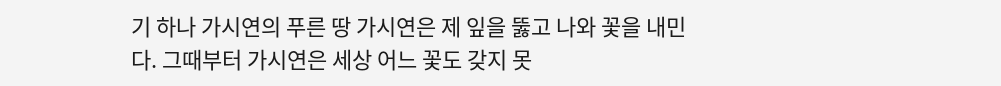기 하나 가시연의 푸른 땅 가시연은 제 잎을 뚫고 나와 꽃을 내민다. 그때부터 가시연은 세상 어느 꽃도 갖지 못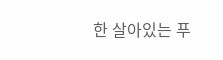한 살아있는 푸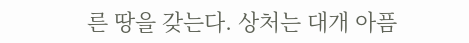른 땅을 갖는다. 상처는 대개 아픔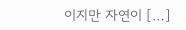이지만 자연이 […]